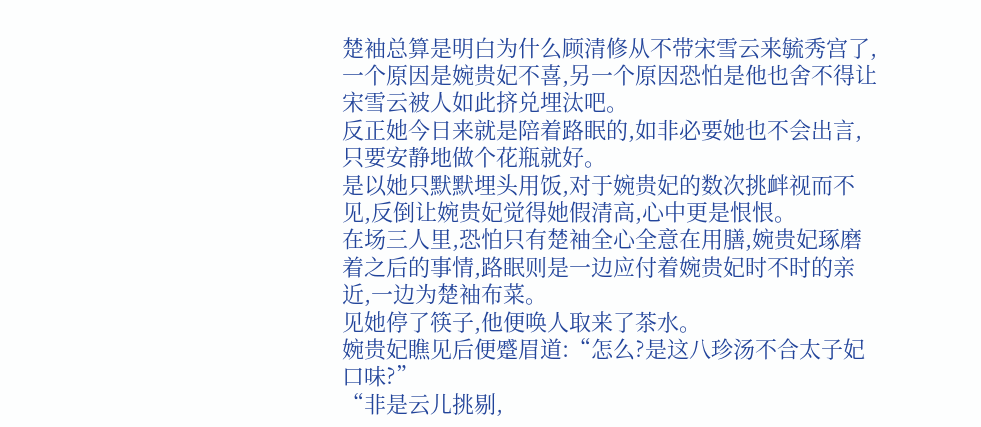楚袖总算是明白为什么顾清修从不带宋雪云来毓秀宫了,一个原因是婉贵妃不喜,另一个原因恐怕是他也舍不得让宋雪云被人如此挤兑埋汰吧。
反正她今日来就是陪着路眠的,如非必要她也不会出言,只要安静地做个花瓶就好。
是以她只默默埋头用饭,对于婉贵妃的数次挑衅视而不见,反倒让婉贵妃觉得她假清高,心中更是恨恨。
在场三人里,恐怕只有楚袖全心全意在用膳,婉贵妃琢磨着之后的事情,路眠则是一边应付着婉贵妃时不时的亲近,一边为楚袖布菜。
见她停了筷子,他便唤人取来了茶水。
婉贵妃瞧见后便蹙眉道:“怎么?是这八珍汤不合太子妃口味?”
“非是云儿挑剔,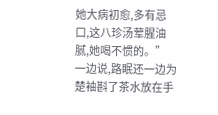她大病初愈,多有忌口,这八珍汤荤腥油腻,她喝不惯的。”
一边说,路眠还一边为楚袖斟了茶水放在手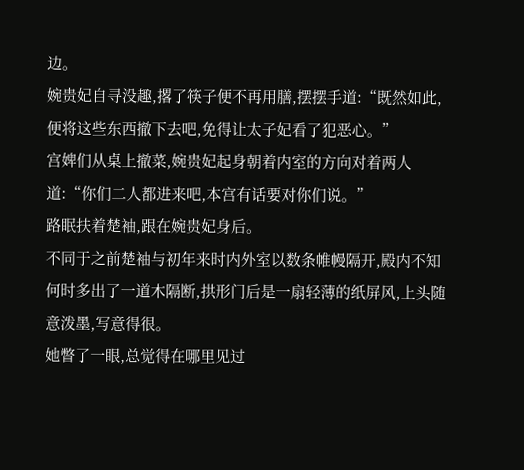边。
婉贵妃自寻没趣,撂了筷子便不再用膳,摆摆手道:“既然如此,便将这些东西撤下去吧,免得让太子妃看了犯恶心。”
宫婢们从桌上撤菜,婉贵妃起身朝着内室的方向对着两人道:“你们二人都进来吧,本宫有话要对你们说。”
路眠扶着楚袖,跟在婉贵妃身后。
不同于之前楚袖与初年来时内外室以数条帷幔隔开,殿内不知何时多出了一道木隔断,拱形门后是一扇轻薄的纸屏风,上头随意泼墨,写意得很。
她瞥了一眼,总觉得在哪里见过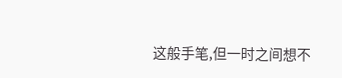这般手笔,但一时之间想不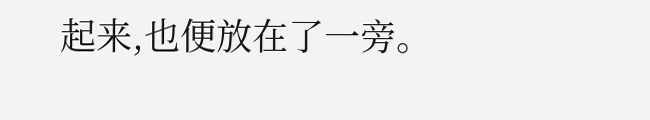起来,也便放在了一旁。